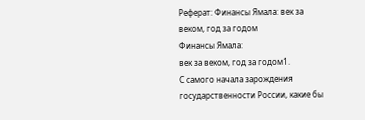Реферат: Финансы Ямала: век за веком, год за годом
Финансы Ямала:
век за веком, год за годом1.
С самого начала зарождения государственности России, какие бы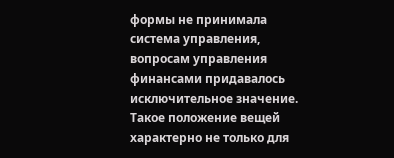формы не принимала система управления, вопросам управления финансами придавалось исключительное значение. Такое положение вещей характерно не только для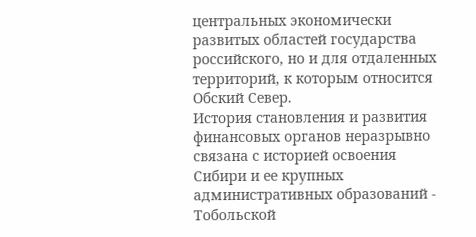центральных экономически развитых областей государства российского, но и для отдаленных территорий, к которым относится Обский Север.
История становления и развития финансовых органов неразрывно связана с историей освоения Сибири и ее крупных административных образований - Тобольской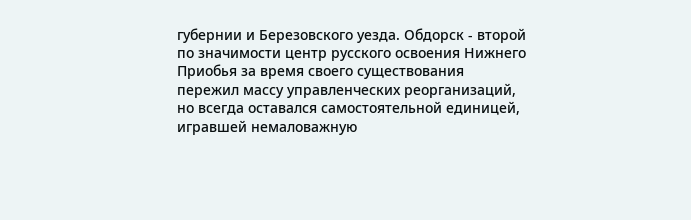губернии и Березовского уезда. Обдорск - второй по значимости центр русского освоения Нижнего Приобья за время своего существования пережил массу управленческих реорганизаций, но всегда оставался самостоятельной единицей, игравшей немаловажную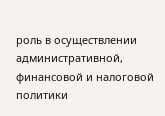роль в осуществлении административной, финансовой и налоговой политики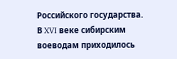Российского государства.
В XVI веке сибирским воеводам приходилось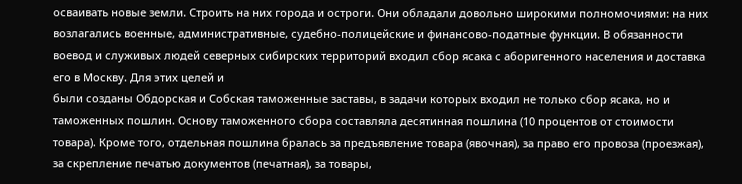осваивать новые земли. Строить на них города и остроги. Они обладали довольно широкими полномочиями: на них возлагались военные, административные, судебно-полицейские и финансово-податные функции. В обязанности воевод и служивых людей северных сибирских территорий входил сбор ясака с аборигенного населения и доставка его в Москву. Для этих целей и
были созданы Обдорская и Собская таможенные заставы, в задачи которых входил не только сбор ясака, но и таможенных пошлин. Основу таможенного сбора составляла десятинная пошлина (10 процентов от стоимости товара). Кроме того, отдельная пошлина бралась за предъявление товара (явочная), за право его провоза (проезжая), за скрепление печатью документов (печатная), за товары,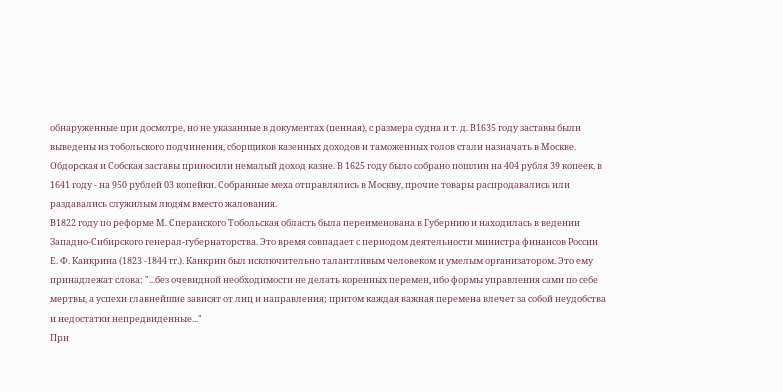обнаруженные при досмотре, но не указанные в документах (пенная), с размера судна и т. д. В1635 году заставы были выведены из тобольского подчинения, сборщиков казенных доходов и таможенных голов стали назначать в Москве. Обдорская и Собская заставы приносили немалый доход казне. В 1625 году было собрано пошлин на 404 рубля 39 копеек, в 1641 году - на 950 рублей 03 копейки. Собранные меха отправлялись в Москву, прочие товары распродавались или раздавались служилым людям вместо жалования.
В1822 году по реформе М. Сперанского Тобольская область была переименована в Губернию и находилась в ведении Западно-Сибирского генерал-губернаторства. Это время совпадает с периодом деятельности министра финансов России Е. Ф. Канкрина (1823 -1844 гг.). Канкрин был исключительно талантливым человеком и умелым организатором. Это ему принадлежат слова: "...без очевидной необходимости не делать коренных перемен, ибо формы управления сами по себе мертвы, а успехи главнейшие зависят от лиц и направления; притом каждая важная перемена влечет за собой неудобства и недостатки непредвиденные..."
При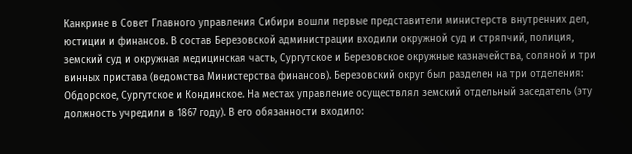Канкрине в Совет Главного управления Сибири вошли первые представители министерств внутренних дел, юстиции и финансов. В состав Березовской администрации входили окружной суд и стряпчий, полиция, земский суд и окружная медицинская часть, Сургутское и Березовское окружные казначейства, соляной и три винных пристава (ведомства Министерства финансов). Березовский округ был разделен на три отделения: Обдорское, Сургутское и Кондинское. На местах управление осуществлял земский отдельный заседатель (эту должность учредили в 1867 году). В его обязанности входило: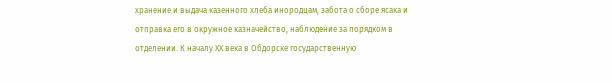хранение и выдача казенного хлеба инородцам, забота о сборе ясака и отправка его в окружное казначейство, наблюдение за порядком в отделении. К началу XX века в Обдорске государственную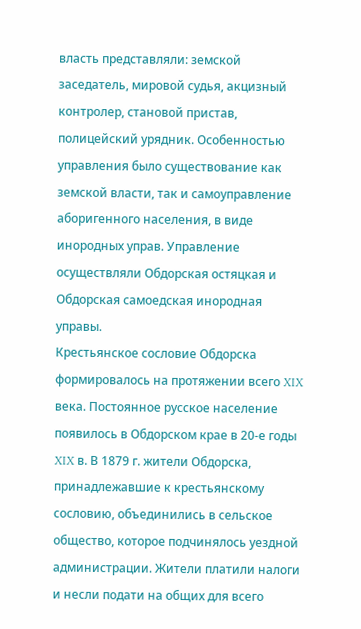власть представляли: земской заседатель, мировой судья, акцизный контролер, становой пристав, полицейский урядник. Особенностью управления было существование как земской власти, так и самоуправление аборигенного населения, в виде инородных управ. Управление осуществляли Обдорская остяцкая и Обдорская самоедская инородная управы.
Крестьянское сословие Обдорска формировалось на протяжении всего XIX века. Постоянное русское население появилось в Обдорском крае в 20-е годы XIX в. В 1879 г. жители Обдорска, принадлежавшие к крестьянскому сословию, объединились в сельское общество, которое подчинялось уездной администрации. Жители платили налоги и несли подати на общих для всего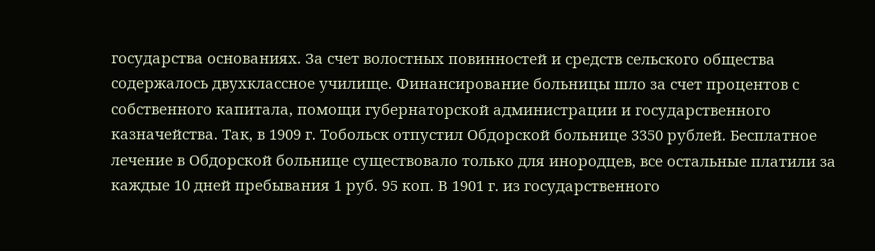государства основаниях. За счет волостных повинностей и средств сельского общества содержалось двухклассное училище. Финансирование больницы шло за счет процентов с собственного капитала, помощи губернаторской администрации и государственного казначейства. Так, в 1909 г. Тобольск отпустил Обдорской больнице 3350 рублей. Бесплатное лечение в Обдорской больнице существовало только для инородцев, все остальные платили за каждые 10 дней пребывания 1 руб. 95 коп. В 1901 г. из государственного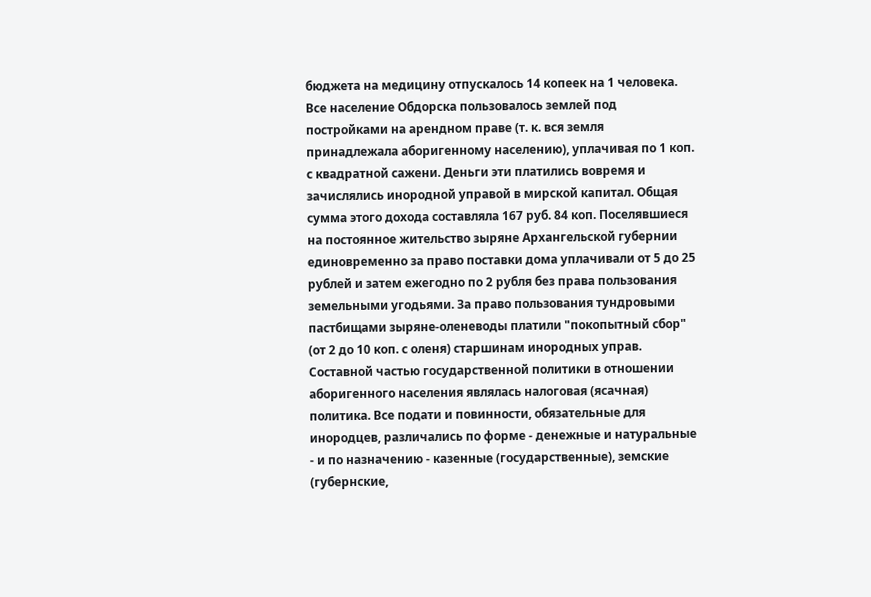бюджета на медицину отпускалось 14 копеек на 1 человека.
Все население Обдорска пользовалось землей под постройками на арендном праве (т. к. вся земля принадлежала аборигенному населению), уплачивая по 1 коп. с квадратной сажени. Деньги эти платились вовремя и зачислялись инородной управой в мирской капитал. Общая сумма этого дохода составляла 167 руб. 84 коп. Поселявшиеся на постоянное жительство зыряне Архангельской губернии единовременно за право поставки дома уплачивали от 5 до 25 рублей и затем ежегодно по 2 рубля без права пользования земельными угодьями. За право пользования тундровыми пастбищами зыряне-оленеводы платили "покопытный сбор" (от 2 до 10 коп. с оленя) старшинам инородных управ.
Составной частью государственной политики в отношении аборигенного населения являлась налоговая (ясачная) политика. Все подати и повинности, обязательные для инородцев, различались по форме - денежные и натуральные - и по назначению - казенные (государственные), земские (губернские,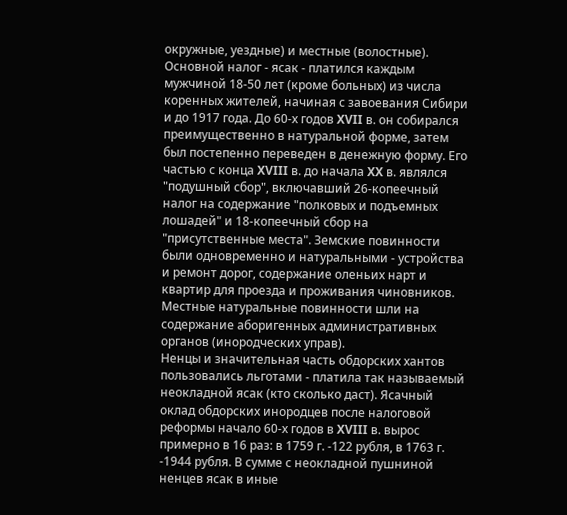окружные, уездные) и местные (волостные). Основной налог - ясак - платился каждым мужчиной 18-50 лет (кроме больных) из числа коренных жителей, начиная с завоевания Сибири и до 1917 года. До 60-х годов XVII в. он собирался преимущественно в натуральной форме, затем был постепенно переведен в денежную форму. Его частью с конца XVIII в. до начала XX в. являлся "подушный сбор", включавший 26-копеечный налог на содержание "полковых и подъемных лошадей" и 18-копеечный сбор на "присутственные места". Земские повинности были одновременно и натуральными - устройства и ремонт дорог, содержание оленьих нарт и квартир для проезда и проживания чиновников. Местные натуральные повинности шли на содержание аборигенных административных органов (инородческих управ).
Ненцы и значительная часть обдорских хантов пользовались льготами - платила так называемый неокладной ясак (кто сколько даст). Ясачный оклад обдорских инородцев после налоговой реформы начало 60-х годов в XVIII в. вырос примерно в 16 раз: в 1759 г. -122 рубля, в 1763 г. -1944 рубля. В сумме с неокладной пушниной ненцев ясак в иные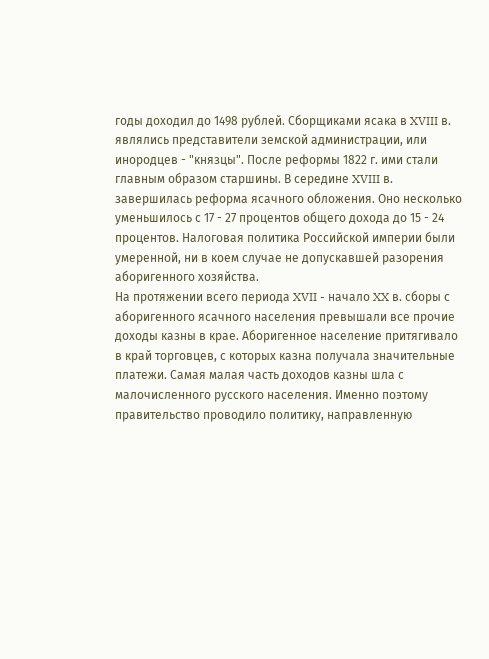годы доходил до 1498 рублей. Сборщиками ясака в XVIII в. являлись представители земской администрации, или инородцев - "князцы". После реформы 1822 г. ими стали главным образом старшины. В середине XVIII в. завершилась реформа ясачного обложения. Оно несколько уменьшилось с 17 - 27 процентов общего дохода до 15 - 24 процентов. Налоговая политика Российской империи были умеренной, ни в коем случае не допускавшей разорения аборигенного хозяйства.
На протяжении всего периода XVII - начало XX в. сборы с аборигенного ясачного населения превышали все прочие доходы казны в крае. Аборигенное население притягивало в край торговцев, с которых казна получала значительные платежи. Самая малая часть доходов казны шла с малочисленного русского населения. Именно поэтому правительство проводило политику, направленную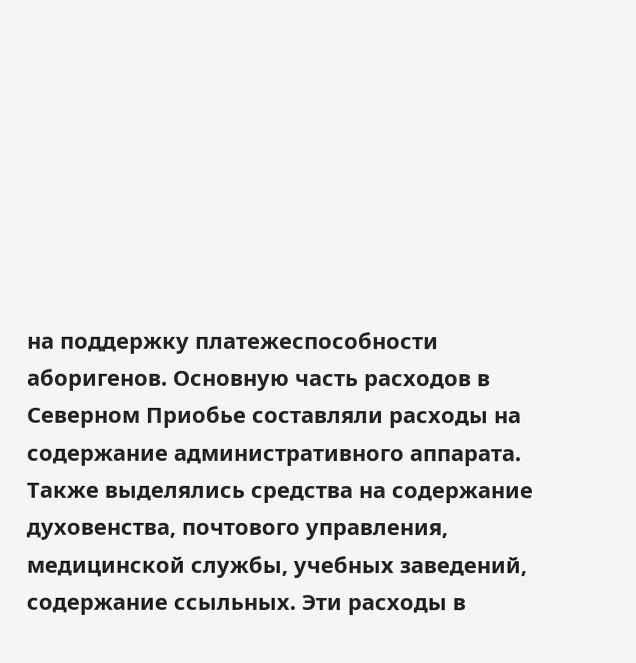на поддержку платежеспособности аборигенов. Основную часть расходов в Северном Приобье составляли расходы на содержание административного аппарата. Также выделялись средства на содержание духовенства, почтового управления, медицинской службы, учебных заведений, содержание ссыльных. Эти расходы в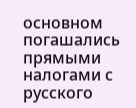основном погашались прямыми налогами с русского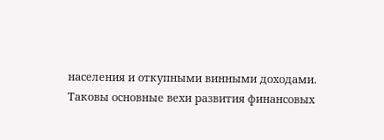населения и откупными винными доходами.
Таковы основные вехи развития финансовых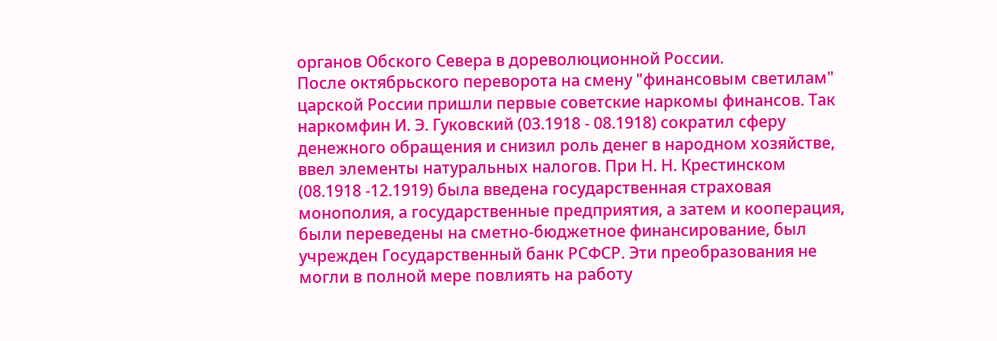органов Обского Севера в дореволюционной России.
После октябрьского переворота на смену "финансовым светилам" царской России пришли первые советские наркомы финансов. Так наркомфин И. Э. Гуковский (03.1918 - 08.1918) сократил сферу денежного обращения и снизил роль денег в народном хозяйстве, ввел элементы натуральных налогов. При Н. Н. Крестинском (08.1918 -12.1919) была введена государственная страховая монополия, а государственные предприятия, а затем и кооперация, были переведены на сметно-бюджетное финансирование, был учрежден Государственный банк РСФСР. Эти преобразования не могли в полной мере повлиять на работу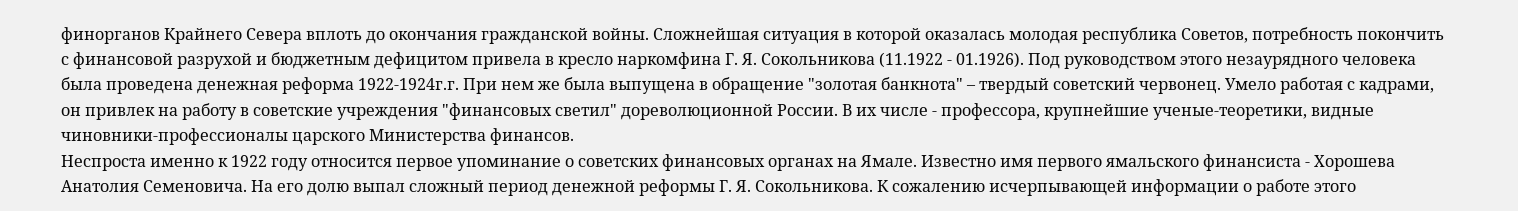финорганов Крайнего Севера вплоть до окончания гражданской войны. Сложнейшая ситуация в которой оказалась молодая республика Советов, потребность покончить с финансовой разрухой и бюджетным дефицитом привела в кресло наркомфина Г. Я. Сокольникова (11.1922 - 01.1926). Под руководством этого незаурядного человека была проведена денежная реформа 1922-1924г.г. При нем же была выпущена в обращение "золотая банкнота" – твердый советский червонец. Умело работая с кадрами, он привлек на работу в советские учреждения "финансовых светил" дореволюционной России. В их числе - профессора, крупнейшие ученые-теоретики, видные чиновники-профессионалы царского Министерства финансов.
Неспроста именно к 1922 году относится первое упоминание о советских финансовых органах на Ямале. Известно имя первого ямальского финансиста - Хорошева Анатолия Семеновича. На его долю выпал сложный период денежной реформы Г. Я. Сокольникова. К сожалению исчерпывающей информации о работе этого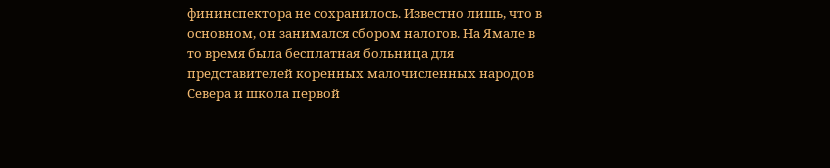фининспектора не сохранилось. Известно лишь, что в основном, он занимался сбором налогов. На Ямале в то время была бесплатная больница для представителей коренных малочисленных народов Севера и школа первой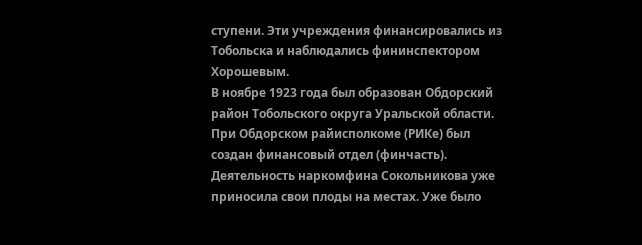ступени. Эти учреждения финансировались из Тобольска и наблюдались фининспектором Хорошевым.
В ноябре 1923 года был образован Обдорский район Тобольского округа Уральской области. При Обдорском райисполкоме (РИКе) был создан финансовый отдел (финчасть). Деятельность наркомфина Сокольникова уже приносила свои плоды на местах. Уже было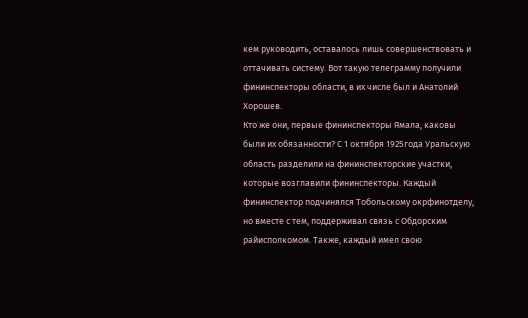кем руководить, оставалось лишь совершенствовать и оттачивать систему. Вот такую телеграмму получили фининспекторы области, в их числе был и Анатолий Хорошев.
Кто же они, первые фининспекторы Ямала, каковы были их обязанности? С 1 октября 1925года Уральскую область разделили на фининспекторские участки, которые возглавили фининспекторы. Каждый
фининспектор подчинялся Тобольскому окрфинотделу, но вместе с тем, поддерживал связь с Обдорским райисполкомом. Также, каждый имел свою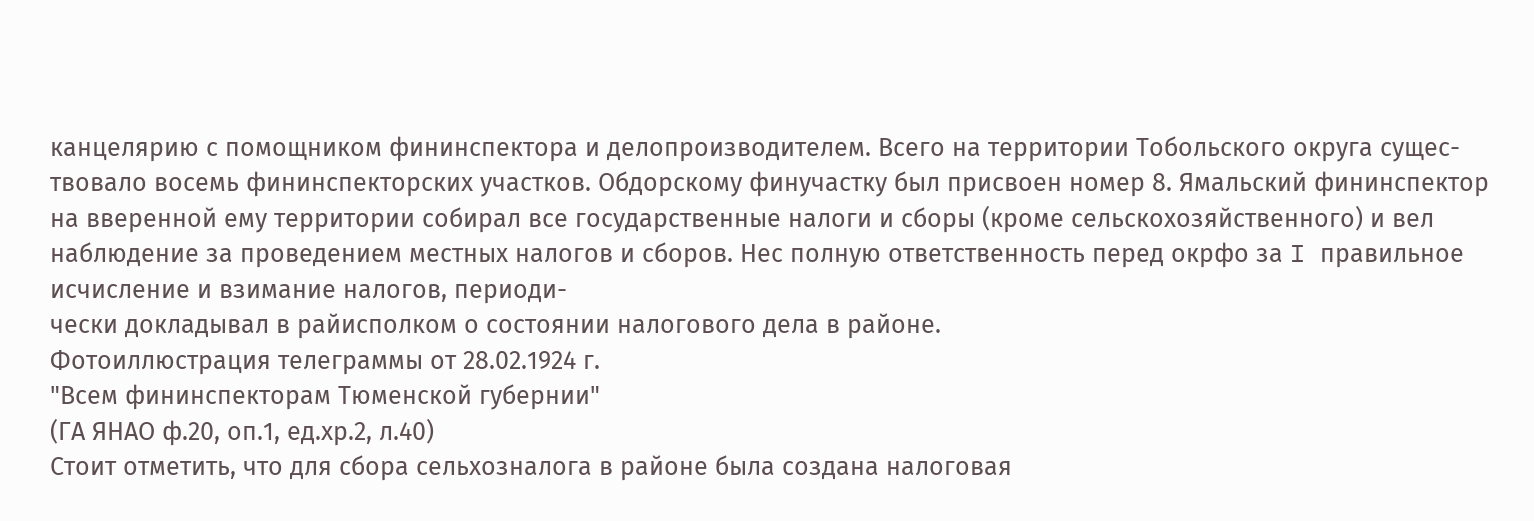канцелярию с помощником фининспектора и делопроизводителем. Всего на территории Тобольского округа сущес-твовало восемь фининспекторских участков. Обдорскому финучастку был присвоен номер 8. Ямальский фининспектор на вверенной ему территории собирал все государственные налоги и сборы (кроме сельскохозяйственного) и вел наблюдение за проведением местных налогов и сборов. Нес полную ответственность перед окрфо за I правильное исчисление и взимание налогов, периоди-
чески докладывал в райисполком о состоянии налогового дела в районе.
Фотоиллюстрация телеграммы от 28.02.1924 г.
"Всем фининспекторам Тюменской губернии"
(ГА ЯНАО ф.20, оп.1, ед.хр.2, л.40)
Стоит отметить, что для сбора сельхозналога в районе была создана налоговая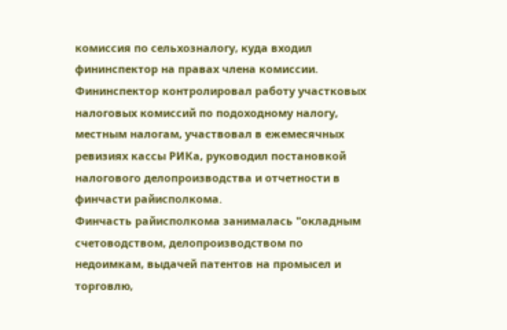комиссия по сельхозналогу, куда входил фининспектор на правах члена комиссии. Фининспектор контролировал работу участковых налоговых комиссий по подоходному налогу, местным налогам, участвовал в ежемесячных ревизиях кассы РИКа, руководил постановкой налогового делопроизводства и отчетности в финчасти райисполкома.
Финчасть райисполкома занималась "окладным счетоводством, делопроизводством по недоимкам, выдачей патентов на промысел и торговлю,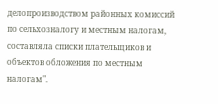делопроизводством районных комиссий по сельхозналогу и местным налогам, составляла списки плательщиков и объектов обложения по местным налогам".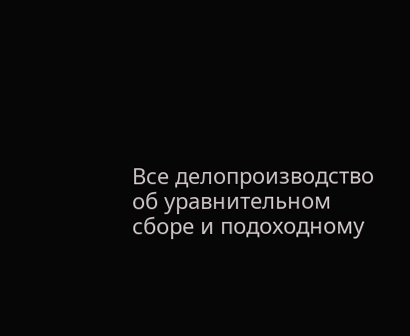Все делопроизводство об уравнительном сборе и подоходному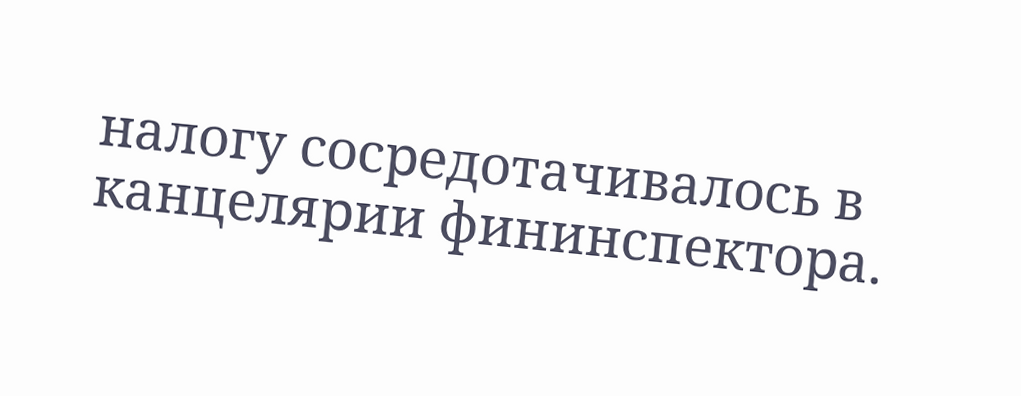налогу сосредотачивалось в канцелярии фининспектора.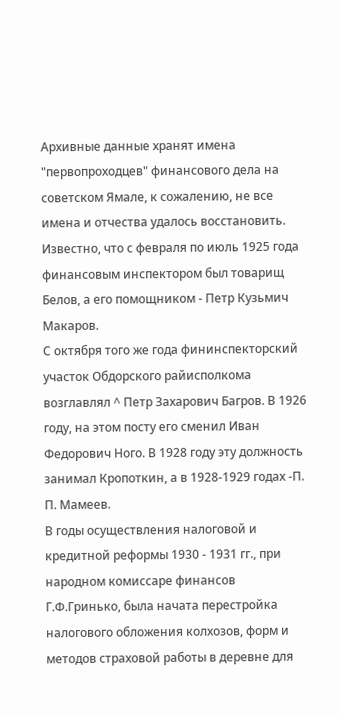Архивные данные хранят имена "первопроходцев" финансового дела на советском Ямале, к сожалению, не все имена и отчества удалось восстановить. Известно, что с февраля по июль 1925 года финансовым инспектором был товарищ Белов, а его помощником - Петр Кузьмич Макаров.
С октября того же года фининспекторский участок Обдорского райисполкома возглавлял ^ Петр Захарович Багров. В 1926 году, на этом посту его сменил Иван Федорович Ного. В 1928 году эту должность занимал Кропоткин, а в 1928-1929 годах -П. П. Мамеев.
В годы осуществления налоговой и кредитной реформы 1930 - 1931 гг., при народном комиссаре финансов Г.Ф.Гринько, была начата перестройка налогового обложения колхозов, форм и методов страховой работы в деревне для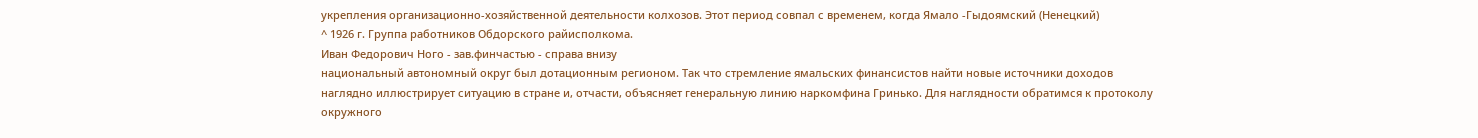укрепления организационно-хозяйственной деятельности колхозов. Этот период совпал с временем, когда Ямало -Гыдоямский (Ненецкий)
^ 1926 г. Группа работников Обдорского райисполкома.
Иван Федорович Ного - зав.финчастью - справа внизу
национальный автономный округ был дотационным регионом. Так что стремление ямальских финансистов найти новые источники доходов наглядно иллюстрирует ситуацию в стране и, отчасти, объясняет генеральную линию наркомфина Гринько. Для наглядности обратимся к протоколу окружного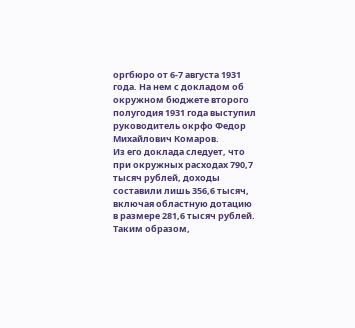оргбюро от 6-7 августа 1931 года. На нем с докладом об окружном бюджете второго полугодия 1931 года выступил руководитель окрфо Федор Михайлович Комаров.
Из его доклада следует, что при окружных расходах 790,7 тысяч рублей, доходы составили лишь 356,6 тысяч, включая областную дотацию в размере 281,6 тысяч рублей. Таким образом,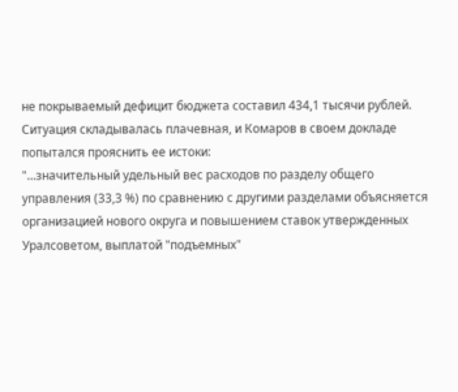не покрываемый дефицит бюджета составил 434,1 тысячи рублей. Ситуация складывалась плачевная, и Комаров в своем докладе попытался прояснить ее истоки:
"...значительный удельный вес расходов по разделу общего управления (33,3 %) по сравнению с другими разделами объясняется организацией нового округа и повышением ставок утвержденных Уралсоветом, выплатой "подъемных"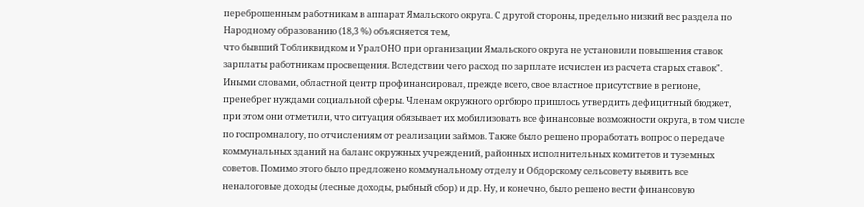переброшенным работникам в аппарат Ямальского округа. С другой стороны, предельно низкий вес раздела по Народному образованию (18,3 %) объясняется тем,
что бывший Тобликвидком и УралОНО при организации Ямальского округа не установили повышения ставок зарплаты работникам просвещения. Вследствии чего расход по зарплате исчислен из расчета старых ставок".
Иными словами, областной центр профинансировал, прежде всего, свое властное присутствие в регионе, пренебрег нуждами социальной сферы. Членам окружного оргбюро пришлось утвердить дефицитный бюджет, при этом они отметили, что ситуация обязывает их мобилизовать все финансовые возможности округа, в том числе по госпромналогу, по отчислениям от реализации займов. Также было решено проработать вопрос о передаче коммунальных зданий на баланс окружных учреждений, районных исполнительных комитетов и туземных советов. Помимо этого было предложено коммунальному отделу и Обдорскому сельсовету выявить все неналоговые доходы (лесные доходы, рыбный сбор) и др. Ну, и конечно, было решено вести финансовую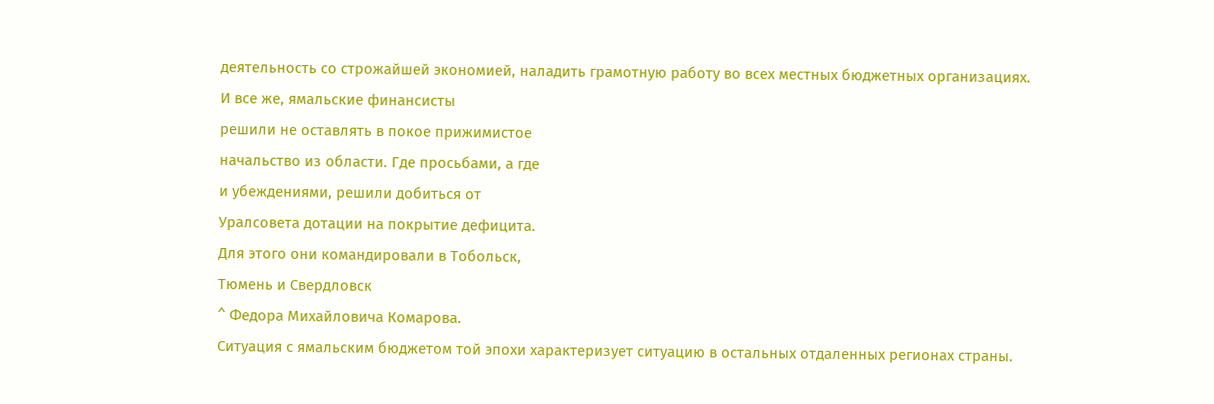деятельность со строжайшей экономией, наладить грамотную работу во всех местных бюджетных организациях.
И все же, ямальские финансисты
решили не оставлять в покое прижимистое
начальство из области. Где просьбами, а где
и убеждениями, решили добиться от
Уралсовета дотации на покрытие дефицита.
Для этого они командировали в Тобольск,
Тюмень и Свердловск
^ Федора Михайловича Комарова.
Ситуация с ямальским бюджетом той эпохи характеризует ситуацию в остальных отдаленных регионах страны.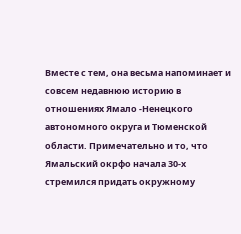Вместе с тем, она весьма напоминает и совсем недавнюю историю в отношениях Ямало -Ненецкого автономного округа и Тюменской области. Примечательно и то, что Ямальский окрфо начала 30-х стремился придать окружному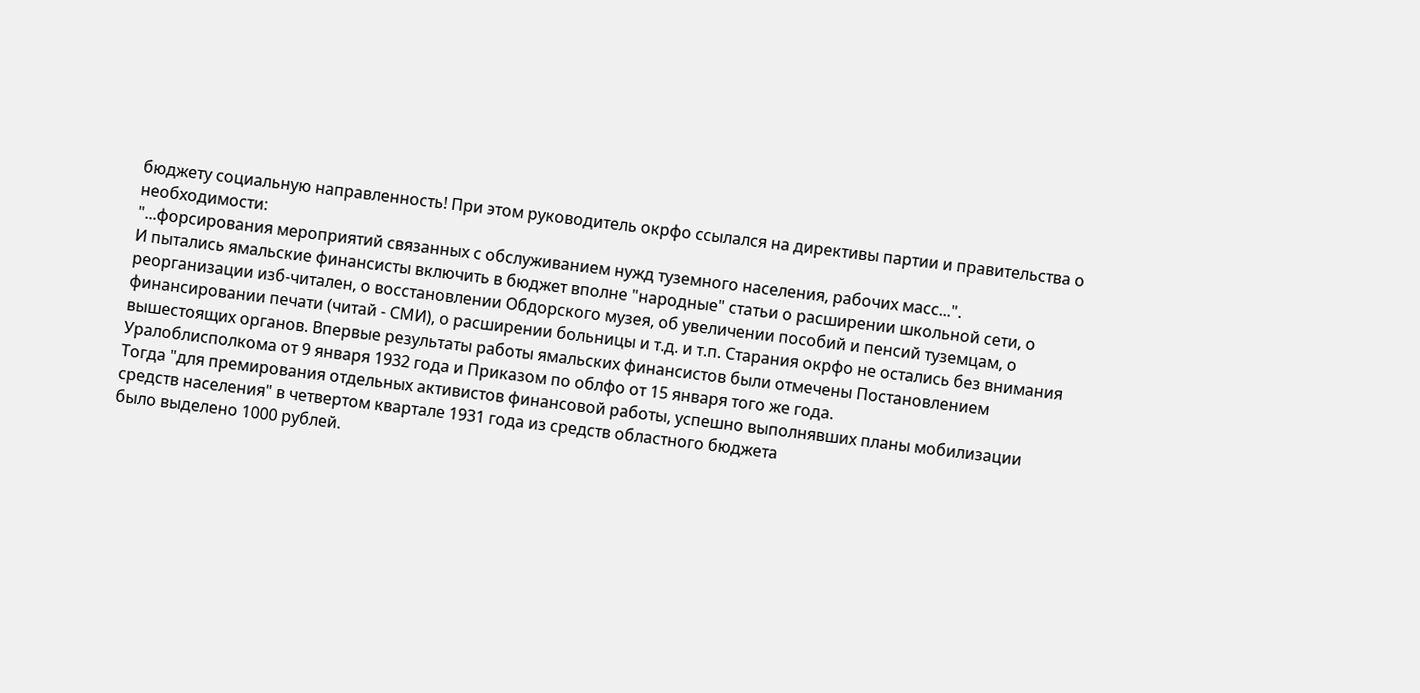бюджету социальную направленность! При этом руководитель окрфо ссылался на директивы партии и правительства о необходимости:
"...форсирования мероприятий связанных с обслуживанием нужд туземного населения, рабочих масс...".
И пытались ямальские финансисты включить в бюджет вполне "народные" статьи о расширении школьной сети, о реорганизации изб-читален, о восстановлении Обдорского музея, об увеличении пособий и пенсий туземцам, о финансировании печати (читай - СМИ), о расширении больницы и т.д. и т.п. Старания окрфо не остались без внимания вышестоящих органов. Впервые результаты работы ямальских финансистов были отмечены Постановлением Уралоблисполкома от 9 января 1932 года и Приказом по облфо от 15 января того же года.
Тогда "для премирования отдельных активистов финансовой работы, успешно выполнявших планы мобилизации средств населения" в четвертом квартале 1931 года из средств областного бюджета
было выделено 1000 рублей.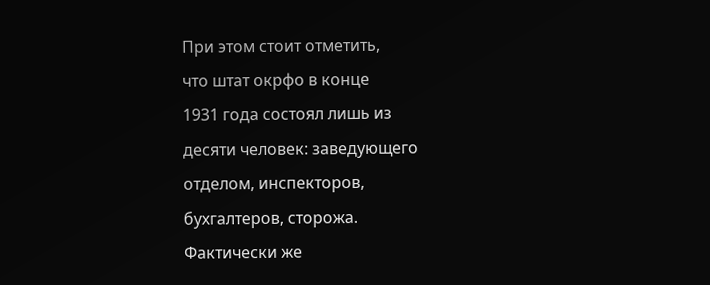При этом стоит отметить,
что штат окрфо в конце
1931 года состоял лишь из
десяти человек: заведующего
отделом, инспекторов,
бухгалтеров, сторожа.
Фактически же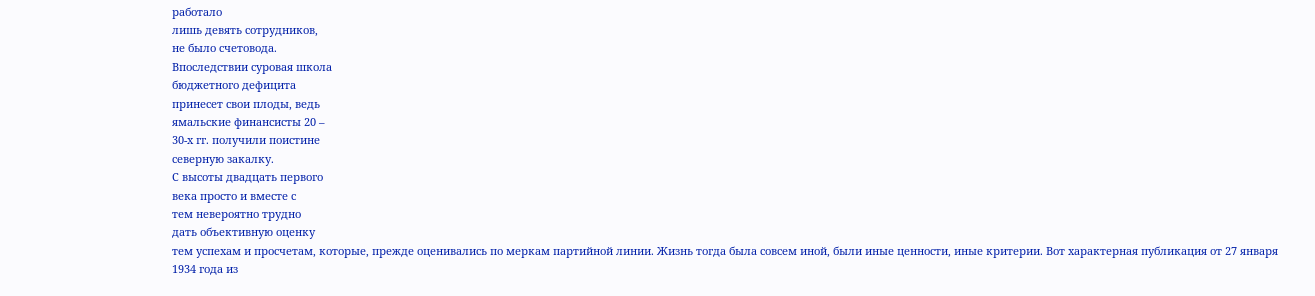работало
лишь девять сотрудников,
не было счетовода.
Впоследствии суровая школа
бюджетного дефицита
принесет свои плоды, ведь
ямальские финансисты 20 –
30-х гг. получили поистине
северную закалку.
С высоты двадцать первого
века просто и вместе с
тем невероятно трудно
дать объективную оценку
тем успехам и просчетам, которые, прежде оценивались по меркам партийной линии. Жизнь тогда была совсем иной, были иные ценности, иные критерии. Вот характерная публикация от 27 января 1934 года из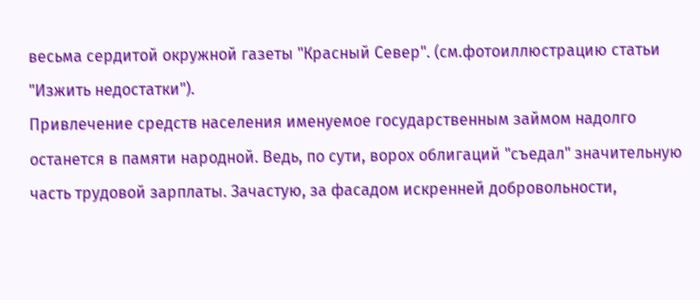весьма сердитой окружной газеты "Красный Север". (см.фотоиллюстрацию статьи "Изжить недостатки").
Привлечение средств населения именуемое государственным займом надолго останется в памяти народной. Ведь, по сути, ворох облигаций "съедал" значительную часть трудовой зарплаты. Зачастую, за фасадом искренней добровольности,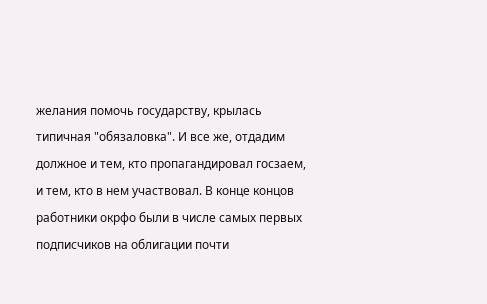желания помочь государству, крылась типичная "обязаловка". И все же, отдадим должное и тем, кто пропагандировал госзаем, и тем, кто в нем участвовал. В конце концов работники окрфо были в числе самых первых подписчиков на облигации почти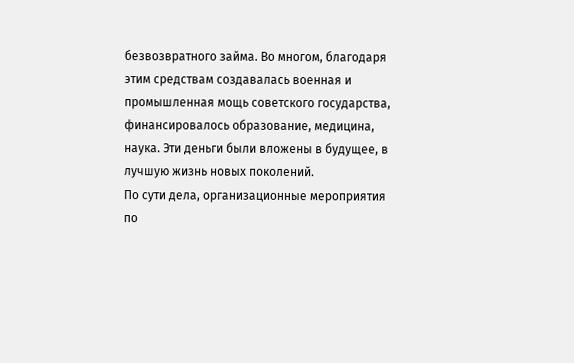безвозвратного займа. Во многом, благодаря этим средствам создавалась военная и промышленная мощь советского государства, финансировалось образование, медицина, наука. Эти деньги были вложены в будущее, в лучшую жизнь новых поколений.
По сути дела, организационные мероприятия по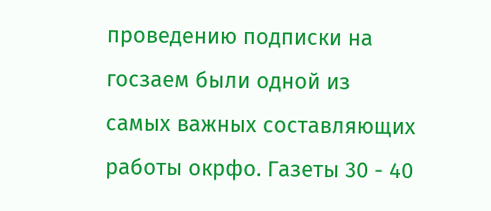проведению подписки на госзаем были одной из самых важных составляющих работы окрфо. Газеты 30 - 40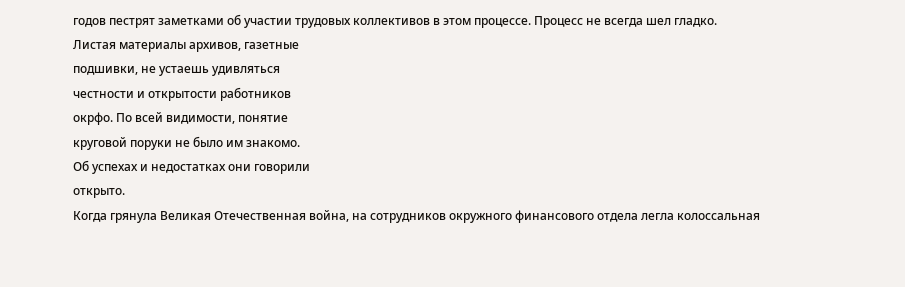годов пестрят заметками об участии трудовых коллективов в этом процессе. Процесс не всегда шел гладко.
Листая материалы архивов, газетные
подшивки, не устаешь удивляться
честности и открытости работников
окрфо. По всей видимости, понятие
круговой поруки не было им знакомо.
Об успехах и недостатках они говорили
открыто.
Когда грянула Великая Отечественная война, на сотрудников окружного финансового отдела легла колоссальная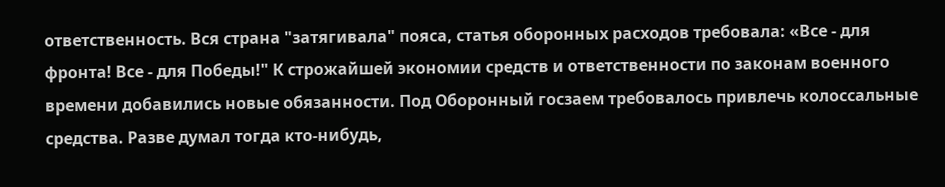ответственность. Вся страна "затягивала" пояса, статья оборонных расходов требовала: «Все - для фронта! Все - для Победы!" К строжайшей экономии средств и ответственности по законам военного времени добавились новые обязанности. Под Оборонный госзаем требовалось привлечь колоссальные средства. Разве думал тогда кто-нибудь,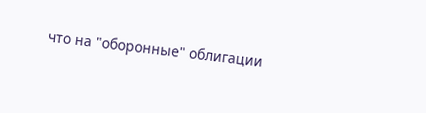что на "оборонные" облигации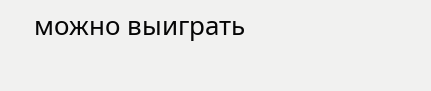можно выиграть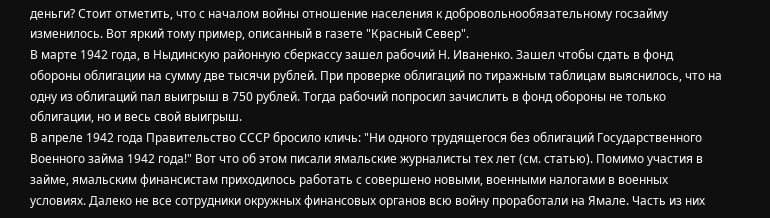деньги? Стоит отметить, что с началом войны отношение населения к добровольнообязательному госзайму изменилось. Вот яркий тому пример, описанный в газете "Красный Север".
В марте 1942 года, в Ныдинскую районную сберкассу зашел рабочий Н. Иваненко. Зашел чтобы сдать в фонд обороны облигации на сумму две тысячи рублей. При проверке облигаций по тиражным таблицам выяснилось, что на одну из облигаций пал выигрыш в 750 рублей. Тогда рабочий попросил зачислить в фонд обороны не только облигации, но и весь свой выигрыш.
В апреле 1942 года Правительство СССР бросило кличь: "Ни одного трудящегося без облигаций Государственного Военного займа 1942 года!" Вот что об этом писали ямальские журналисты тех лет (см. статью). Помимо участия в займе, ямальским финансистам приходилось работать с совершено новыми, военными налогами в военных условиях. Далеко не все сотрудники окружных финансовых органов всю войну проработали на Ямале. Часть из них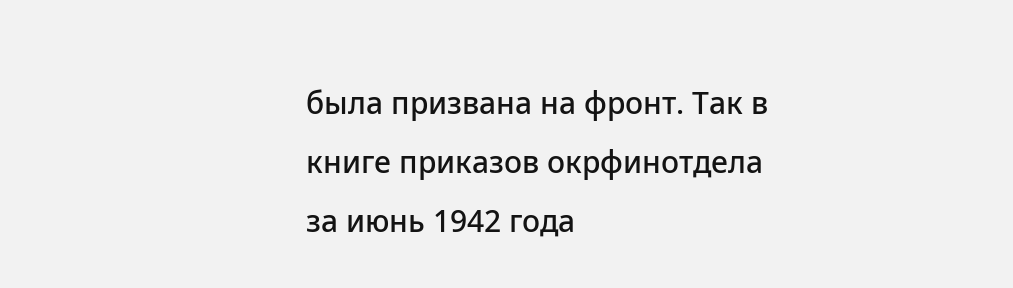была призвана на фронт. Так в книге приказов окрфинотдела за июнь 1942 года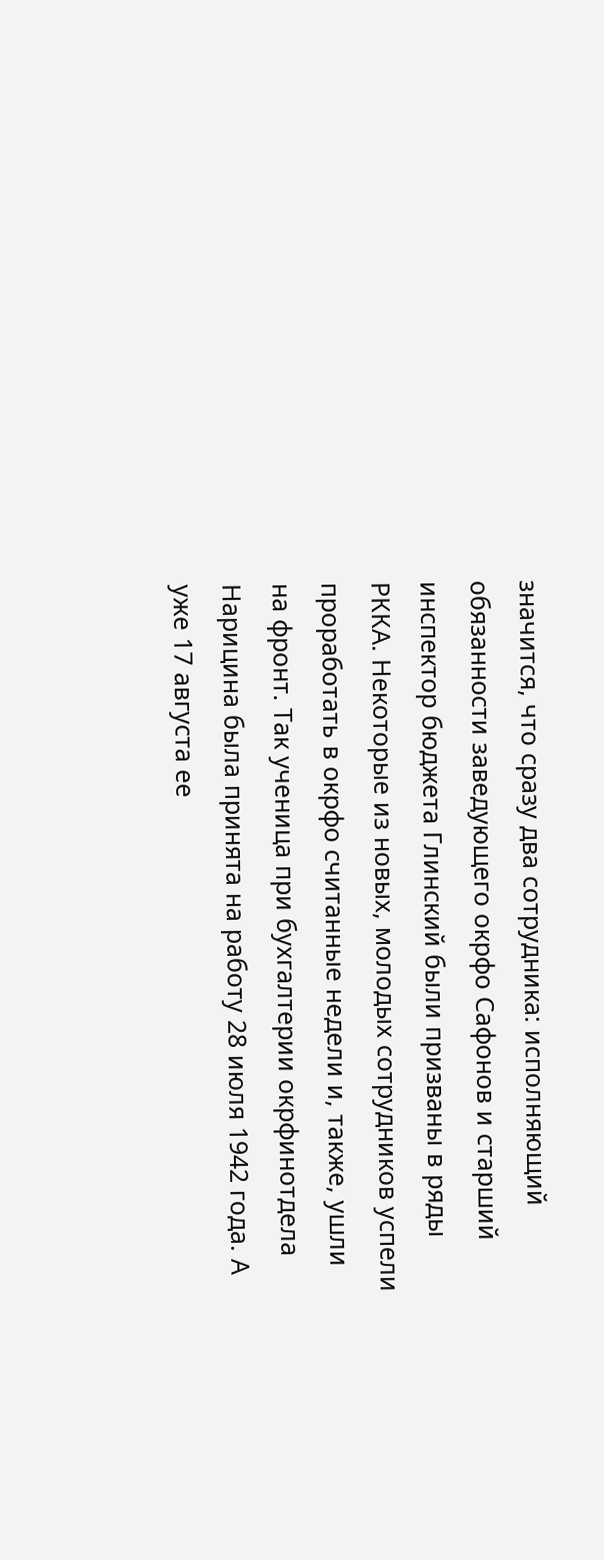значится, что сразу два сотрудника: исполняющий обязанности заведующего окрфо Сафонов и старший инспектор бюджета Глинский были призваны в ряды РККА. Некоторые из новых, молодых сотрудников успели проработать в окрфо считанные недели и, также, ушли на фронт. Так ученица при бухгалтерии окрфинотдела Нарицина была принята на работу 28 июля 1942 года. А уже 17 августа ее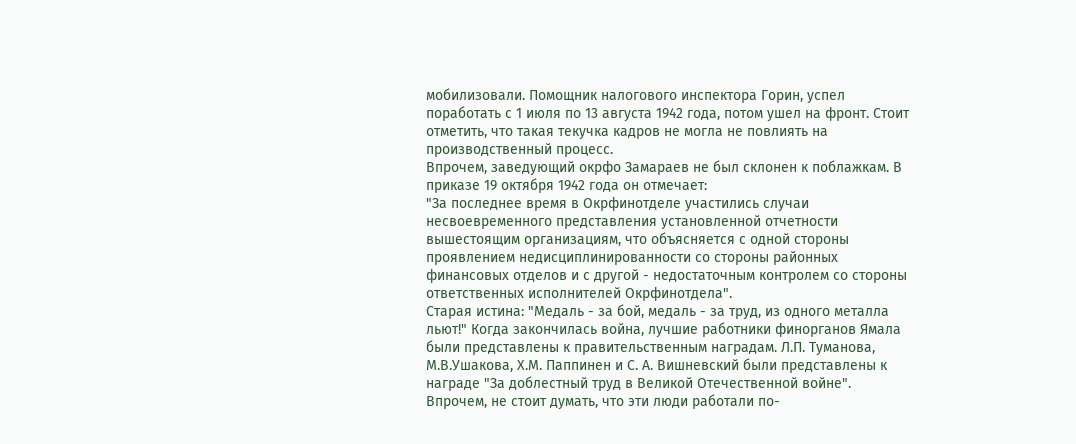мобилизовали. Помощник налогового инспектора Горин, успел поработать с 1 июля по 13 августа 1942 года, потом ушел на фронт. Стоит отметить, что такая текучка кадров не могла не повлиять на производственный процесс.
Впрочем, заведующий окрфо Замараев не был склонен к поблажкам. В приказе 19 октября 1942 года он отмечает:
"За последнее время в Окрфинотделе участились случаи несвоевременного представления установленной отчетности вышестоящим организациям, что объясняется с одной стороны проявлением недисциплинированности со стороны районных финансовых отделов и с другой - недостаточным контролем со стороны ответственных исполнителей Окрфинотдела".
Старая истина: "Медаль - за бой, медаль - за труд, из одного металла льют!" Когда закончилась война, лучшие работники финорганов Ямала были представлены к правительственным наградам. Л.П. Туманова, М.В.Ушакова, Х.М. Паппинен и С. А. Вишневский были представлены к награде "За доблестный труд в Великой Отечественной войне". Впрочем, не стоит думать, что эти люди работали по-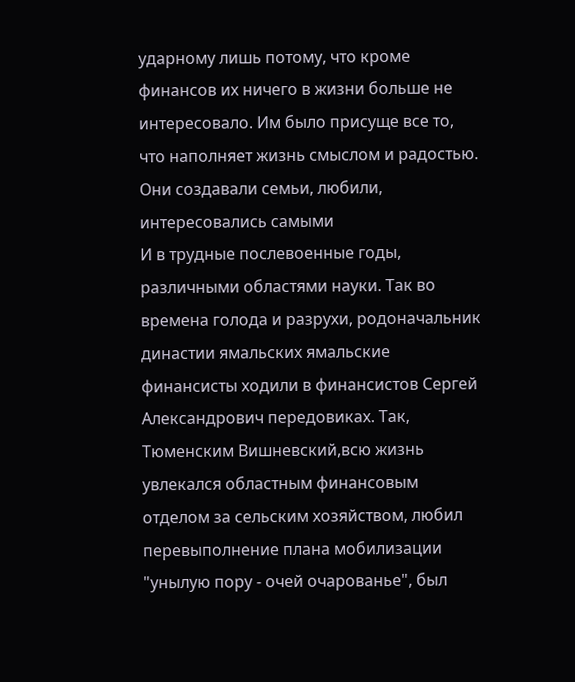ударному лишь потому, что кроме финансов их ничего в жизни больше не интересовало. Им было присуще все то, что наполняет жизнь смыслом и радостью. Они создавали семьи, любили, интересовались самыми
И в трудные послевоенные годы, различными областями науки. Так во времена голода и разрухи, родоначальник династии ямальских ямальские финансисты ходили в финансистов Сергей Александрович передовиках. Так, Тюменским Вишневский,всю жизнь увлекался областным финансовым отделом за сельским хозяйством, любил перевыполнение плана мобилизации "унылую пору - очей очарованье", был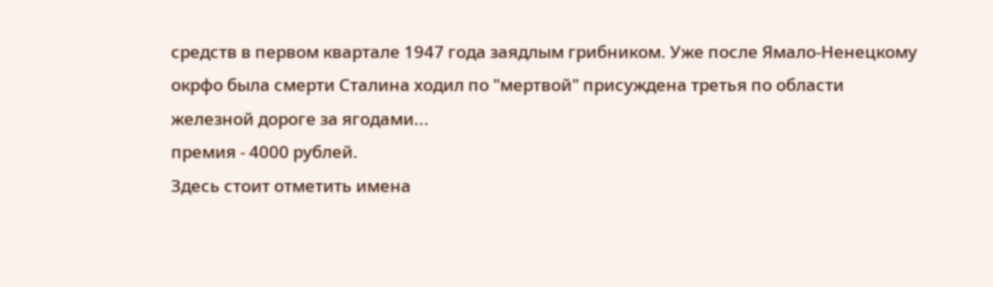средств в первом квартале 1947 года заядлым грибником. Уже после Ямало-Ненецкому окрфо была смерти Сталина ходил по "мертвой" присуждена третья по области железной дороге за ягодами...
премия - 4000 рублей.
Здесь стоит отметить имена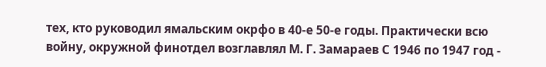тех, кто руководил ямальским окрфо в 40-е 50-е годы. Практически всю войну, окружной финотдел возглавлял М. Г. Замараев С 1946 по 1947 год -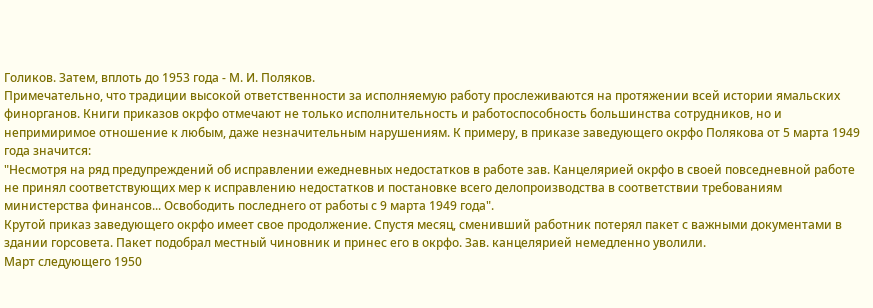Голиков. Затем, вплоть до 1953 года - М. И. Поляков.
Примечательно, что традиции высокой ответственности за исполняемую работу прослеживаются на протяжении всей истории ямальских финорганов. Книги приказов окрфо отмечают не только исполнительность и работоспособность большинства сотрудников, но и непримиримое отношение к любым, даже незначительным нарушениям. К примеру, в приказе заведующего окрфо Полякова от 5 марта 1949 года значится:
"Несмотря на ряд предупреждений об исправлении ежедневных недостатков в работе зав. Канцелярией окрфо в своей повседневной работе не принял соответствующих мер к исправлению недостатков и постановке всего делопроизводства в соответствии требованиям министерства финансов... Освободить последнего от работы с 9 марта 1949 года".
Крутой приказ заведующего окрфо имеет свое продолжение. Спустя месяц, сменивший работник потерял пакет с важными документами в здании горсовета. Пакет подобрал местный чиновник и принес его в окрфо. Зав. канцелярией немедленно уволили.
Март следующего 1950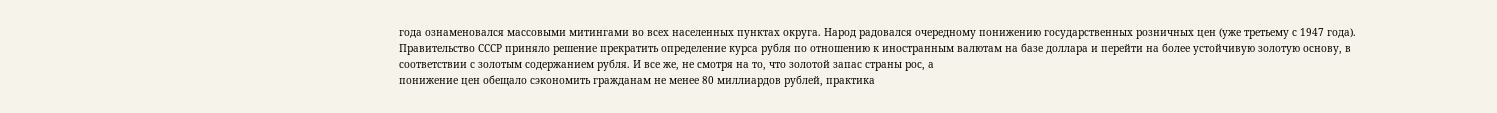года ознаменовался массовыми митингами во всех населенных пунктах округа. Народ радовался очередному понижению государственных розничных цен (уже третьему с 1947 года). Правительство СССР приняло решение прекратить определение курса рубля по отношению к иностранным валютам на базе доллара и перейти на более устойчивую золотую основу, в соответствии с золотым содержанием рубля. И все же, не смотря на то, что золотой запас страны рос, а
понижение цен обещало сэкономить гражданам не менее 80 миллиардов рублей, практика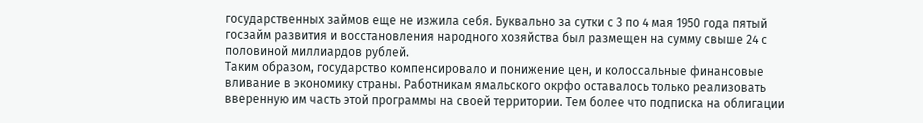государственных займов еще не изжила себя. Буквально за сутки с 3 по 4 мая 1950 года пятый госзайм развития и восстановления народного хозяйства был размещен на сумму свыше 24 с половиной миллиардов рублей.
Таким образом, государство компенсировало и понижение цен, и колоссальные финансовые вливание в экономику страны. Работникам ямальского окрфо оставалось только реализовать вверенную им часть этой программы на своей территории. Тем более что подписка на облигации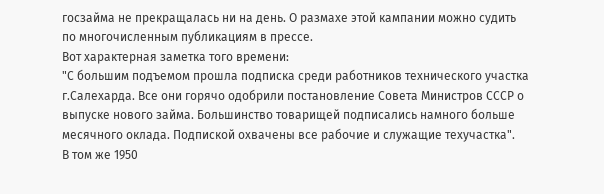госзайма не прекращалась ни на день. О размахе этой кампании можно судить по многочисленным публикациям в прессе.
Вот характерная заметка того времени:
"С большим подъемом прошла подписка среди работников технического участка г.Салехарда. Все они горячо одобрили постановление Совета Министров СССР о выпуске нового займа. Большинство товарищей подписались намного больше месячного оклада. Подпиской охвачены все рабочие и служащие техучастка".
В том же 1950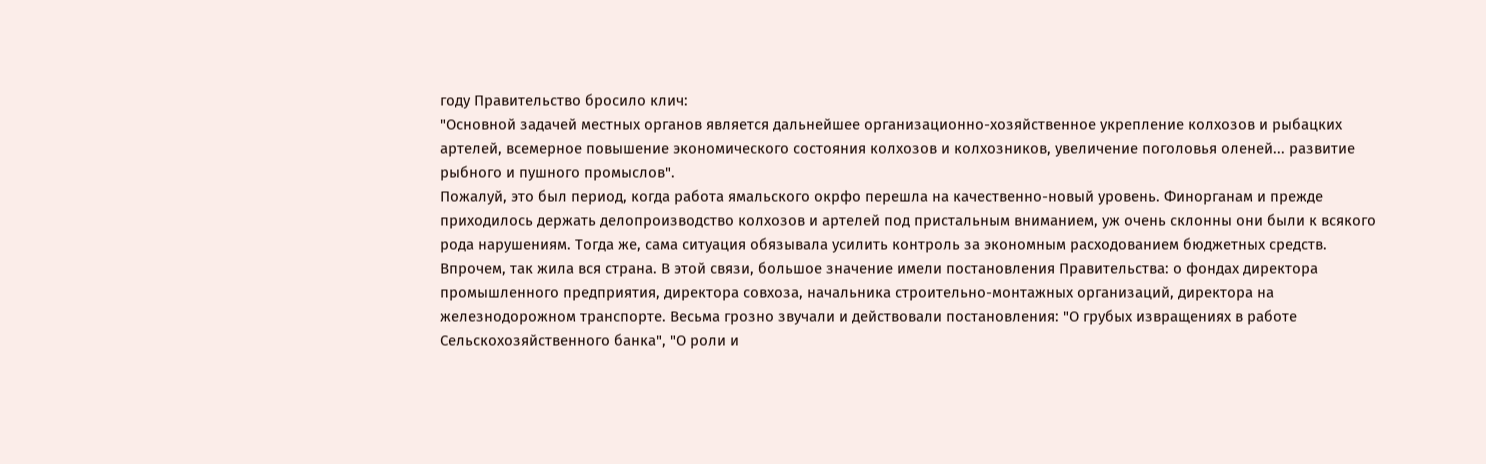году Правительство бросило клич:
"Основной задачей местных органов является дальнейшее организационно-хозяйственное укрепление колхозов и рыбацких артелей, всемерное повышение экономического состояния колхозов и колхозников, увеличение поголовья оленей... развитие рыбного и пушного промыслов".
Пожалуй, это был период, когда работа ямальского окрфо перешла на качественно-новый уровень. Финорганам и прежде приходилось держать делопроизводство колхозов и артелей под пристальным вниманием, уж очень склонны они были к всякого рода нарушениям. Тогда же, сама ситуация обязывала усилить контроль за экономным расходованием бюджетных средств. Впрочем, так жила вся страна. В этой связи, большое значение имели постановления Правительства: о фондах директора промышленного предприятия, директора совхоза, начальника строительно-монтажных организаций, директора на железнодорожном транспорте. Весьма грозно звучали и действовали постановления: "О грубых извращениях в работе Сельскохозяйственного банка", "О роли и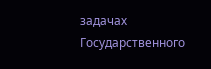задачах Государственного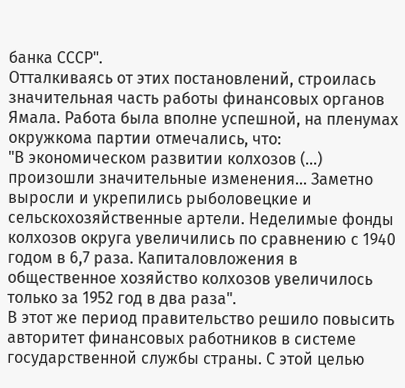банка СССР".
Отталкиваясь от этих постановлений, строилась значительная часть работы финансовых органов Ямала. Работа была вполне успешной, на пленумах окружкома партии отмечались, что:
"В экономическом развитии колхозов (...) произошли значительные изменения... Заметно выросли и укрепились рыболовецкие и сельскохозяйственные артели. Неделимые фонды колхозов округа увеличились по сравнению с 1940 годом в 6,7 раза. Капиталовложения в общественное хозяйство колхозов увеличилось только за 1952 год в два раза".
В этот же период правительство решило повысить авторитет финансовых работников в системе государственной службы страны. С этой целью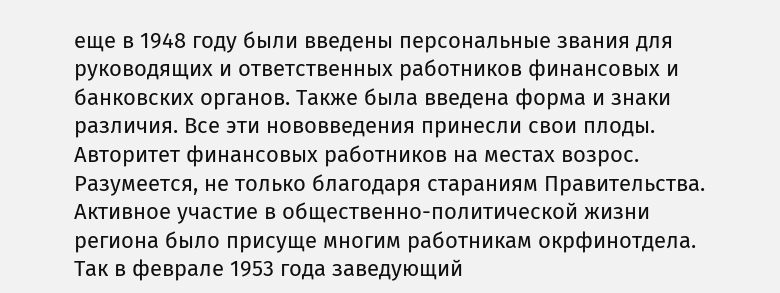еще в 1948 году были введены персональные звания для руководящих и ответственных работников финансовых и банковских органов. Также была введена форма и знаки различия. Все эти нововведения принесли свои плоды. Авторитет финансовых работников на местах возрос. Разумеется, не только благодаря стараниям Правительства.
Активное участие в общественно-политической жизни региона было присуще многим работникам окрфинотдела. Так в феврале 1953 года заведующий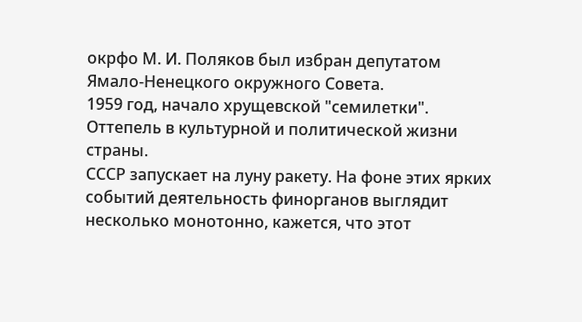окрфо М. И. Поляков был избран депутатом Ямало-Ненецкого окружного Совета.
1959 год, начало хрущевской "семилетки". Оттепель в культурной и политической жизни страны.
СССР запускает на луну ракету. На фоне этих ярких событий деятельность финорганов выглядит несколько монотонно, кажется, что этот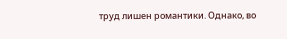труд лишен романтики. Однако, во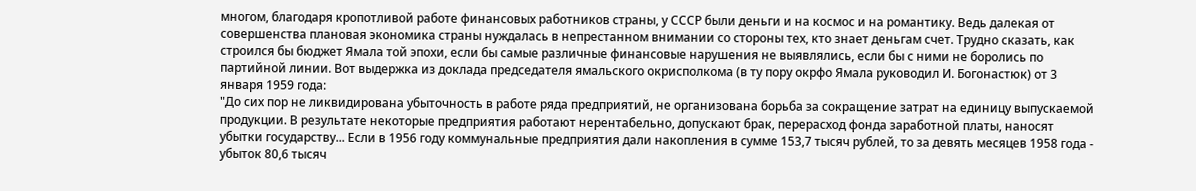многом, благодаря кропотливой работе финансовых работников страны, у СССР были деньги и на космос и на романтику. Ведь далекая от совершенства плановая экономика страны нуждалась в непрестанном внимании со стороны тех, кто знает деньгам счет. Трудно сказать, как строился бы бюджет Ямала той эпохи, если бы самые различные финансовые нарушения не выявлялись, если бы с ними не боролись по партийной линии. Вот выдержка из доклада председателя ямальского окрисполкома (в ту пору окрфо Ямала руководил И. Богонастюк) от 3 января 1959 года:
"До сих пор не ликвидирована убыточность в работе ряда предприятий, не организована борьба за сокращение затрат на единицу выпускаемой продукции. В результате некоторые предприятия работают нерентабельно, допускают брак, перерасход фонда заработной платы, наносят убытки государству... Если в 1956 году коммунальные предприятия дали накопления в сумме 153,7 тысяч рублей, то за девять месяцев 1958 года - убыток 80,6 тысяч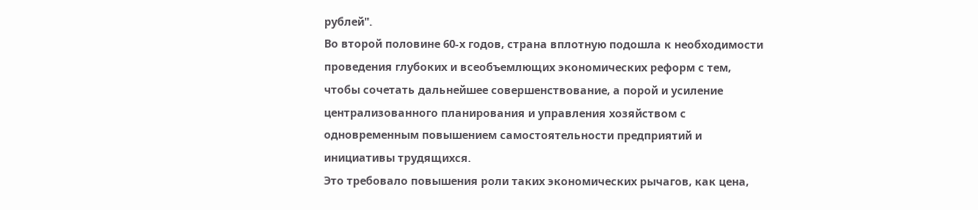рублей".
Во второй половине 60-х годов, страна вплотную подошла к необходимости проведения глубоких и всеобъемлющих экономических реформ с тем, чтобы сочетать дальнейшее совершенствование, а порой и усиление централизованного планирования и управления хозяйством с одновременным повышением самостоятельности предприятий и инициативы трудящихся.
Это требовало повышения роли таких экономических рычагов, как цена,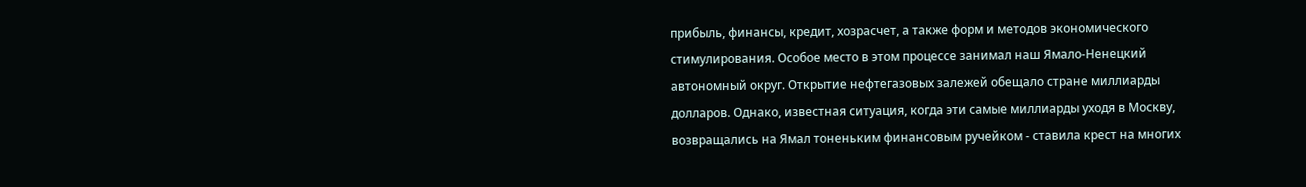прибыль, финансы, кредит, хозрасчет, а также форм и методов экономического стимулирования. Особое место в этом процессе занимал наш Ямало-Ненецкий автономный округ. Открытие нефтегазовых залежей обещало стране миллиарды долларов. Однако, известная ситуация, когда эти самые миллиарды уходя в Москву, возвращались на Ямал тоненьким финансовым ручейком - ставила крест на многих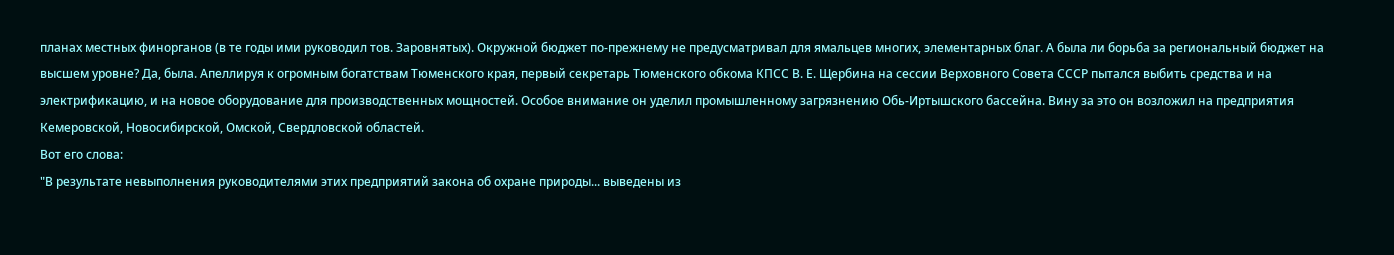планах местных финорганов (в те годы ими руководил тов. Заровнятых). Окружной бюджет по-прежнему не предусматривал для ямальцев многих, элементарных благ. А была ли борьба за региональный бюджет на высшем уровне? Да, была. Апеллируя к огромным богатствам Тюменского края, первый секретарь Тюменского обкома КПСС В. Е. Щербина на сессии Верховного Совета СССР пытался выбить средства и на электрификацию, и на новое оборудование для производственных мощностей. Особое внимание он уделил промышленному загрязнению Обь-Иртышского бассейна. Вину за это он возложил на предприятия Кемеровской, Новосибирской, Омской, Свердловской областей.
Вот его слова:
"В результате невыполнения руководителями этих предприятий закона об охране природы... выведены из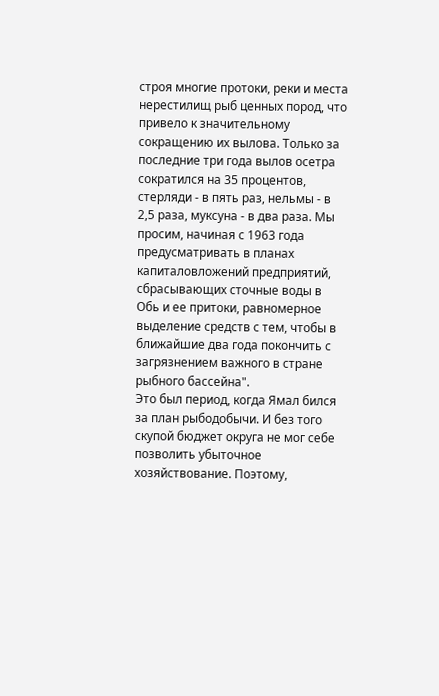строя многие протоки, реки и места нерестилищ рыб ценных пород, что привело к значительному сокращению их вылова. Только за последние три года вылов осетра сократился на 35 процентов, стерляди - в пять раз, нельмы - в 2,5 раза, муксуна - в два раза. Мы просим, начиная с 1963 года предусматривать в планах капиталовложений предприятий, сбрасывающих сточные воды в Обь и ее притоки, равномерное выделение средств с тем, чтобы в ближайшие два года покончить с загрязнением важного в стране рыбного бассейна".
Это был период, когда Ямал бился за план рыбодобычи. И без того скупой бюджет округа не мог себе позволить убыточное хозяйствование. Поэтому,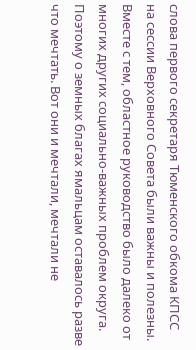слова первого секретаря Тюменского обкома КПСС на сессии Верховного Совета были важны и полезны. Вместе с тем, областное руководство было далеко от многих других социально-важных проблем округа. Поэтому о земных благах ямальцам оставалось разве что мечтать. Вот они и мечтали, мечтали не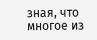зная, что многое из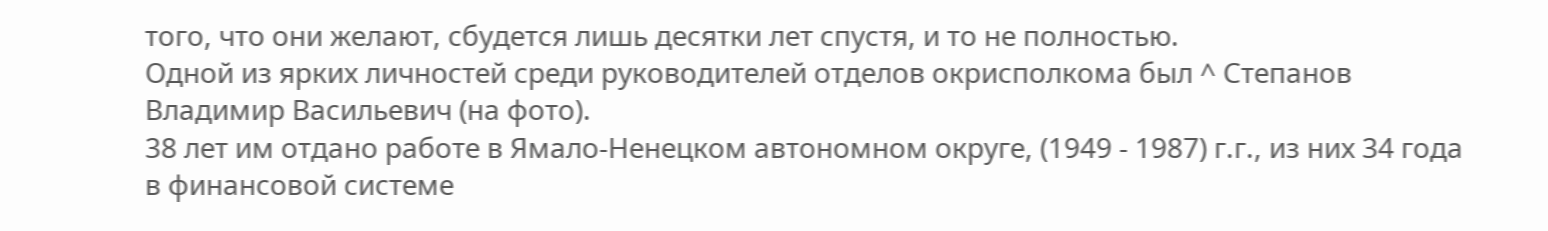того, что они желают, сбудется лишь десятки лет спустя, и то не полностью.
Одной из ярких личностей среди руководителей отделов окрисполкома был ^ Степанов Владимир Васильевич (на фото).
38 лет им отдано работе в Ямало-Ненецком автономном округе, (1949 - 1987) г.г., из них 34 года в финансовой системе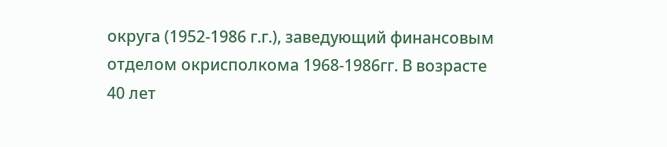округа (1952-1986 г.г.), заведующий финансовым отделом окрисполкома 1968-1986гг. В возрасте 40 лет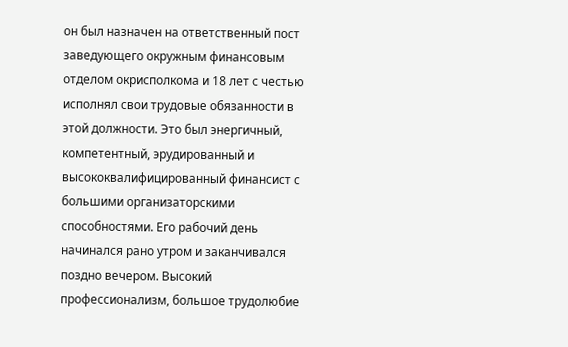он был назначен на ответственный пост заведующего окружным финансовым отделом окрисполкома и 18 лет с честью исполнял свои трудовые обязанности в этой должности. Это был энергичный, компетентный, эрудированный и высококвалифицированный финансист с большими организаторскими способностями. Его рабочий день начинался рано утром и заканчивался поздно вечером. Высокий профессионализм, большое трудолюбие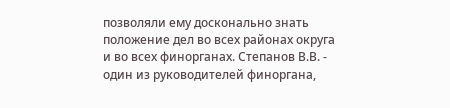позволяли ему досконально знать
положение дел во всех районах округа и во всех финорганах. Степанов В.В. - один из руководителей финоргана,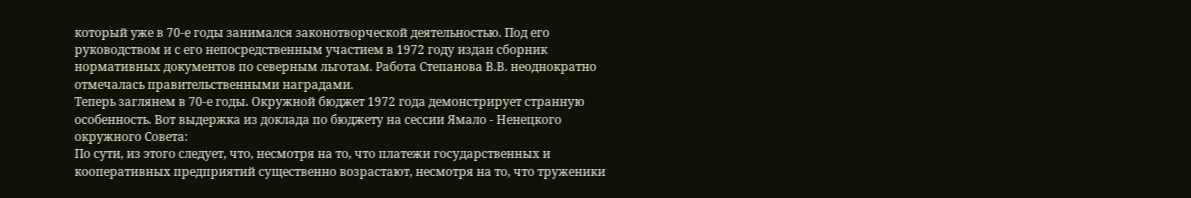который уже в 70-е годы занимался законотворческой деятельностью. Под его руководством и с его непосредственным участием в 1972 году издан сборник нормативных документов по северным льготам. Работа Степанова В.В. неоднократно отмечалась правительственными наградами.
Теперь заглянем в 70-е годы. Окружной бюджет 1972 года демонстрирует странную особенность. Вот выдержка из доклада по бюджету на сессии Ямало - Ненецкого окружного Совета:
По сути, из этого следует, что, несмотря на то, что платежи государственных и кооперативных предприятий существенно возрастают, несмотря на то, что труженики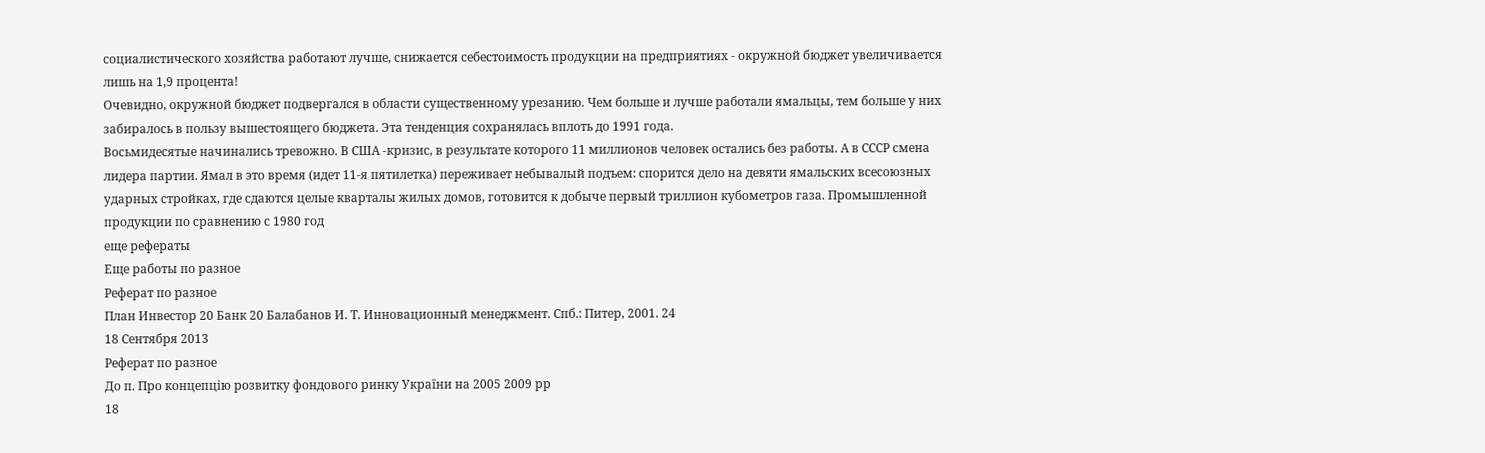социалистического хозяйства работают лучше, снижается себестоимость продукции на предприятиях - окружной бюджет увеличивается лишь на 1,9 процента!
Очевидно, окружной бюджет подвергался в области существенному урезанию. Чем больше и лучше работали ямальцы, тем больше у них забиралось в пользу вышестоящего бюджета. Эта тенденция сохранялась вплоть до 1991 года.
Восьмидесятые начинались тревожно. В США -кризис, в результате которого 11 миллионов человек остались без работы. А в СССР смена лидера партии. Ямал в это время (идет 11-я пятилетка) переживает небывалый подъем: спорится дело на девяти ямальских всесоюзных ударных стройках, где сдаются целые кварталы жилых домов, готовится к добыче первый триллион кубометров газа. Промышленной продукции по сравнению с 1980 год
еще рефераты
Еще работы по разное
Реферат по разное
План Инвестор 20 Банк 20 Балабанов И. Т. Инновационный менеджмент. Спб.: Питер, 2001. 24
18 Сентября 2013
Реферат по разное
До п. Про концепцію розвитку фондового ринку України на 2005 2009 рр
18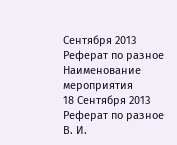Сентября 2013
Реферат по разное
Наименование мероприятия
18 Сентября 2013
Реферат по разное
В. И.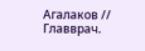Агалаков // Главврач.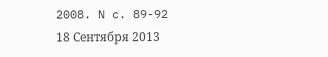2008. N c. 89-92
18 Сентября 2013